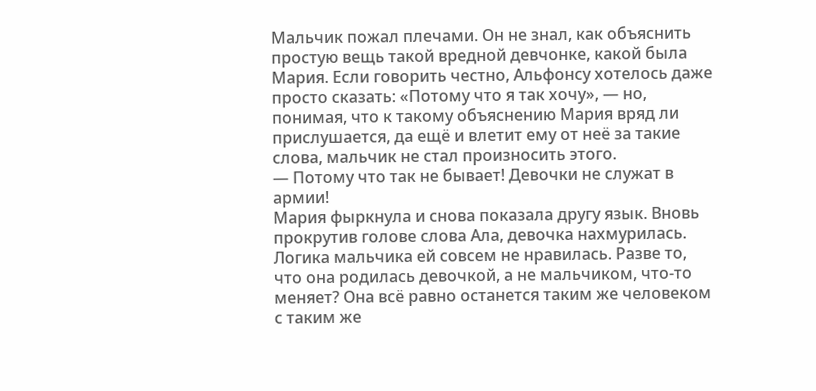Мальчик пожал плечами. Он не знал, как объяснить простую вещь такой вредной девчонке, какой была Мария. Если говорить честно, Альфонсу хотелось даже просто сказать: «Потому что я так хочу», — но, понимая, что к такому объяснению Мария вряд ли прислушается, да ещё и влетит ему от неё за такие слова, мальчик не стал произносить этого.
— Потому что так не бывает! Девочки не служат в армии!
Мария фыркнула и снова показала другу язык. Вновь прокрутив голове слова Ала, девочка нахмурилась. Логика мальчика ей совсем не нравилась. Разве то, что она родилась девочкой, а не мальчиком, что-то меняет? Она всё равно останется таким же человеком с таким же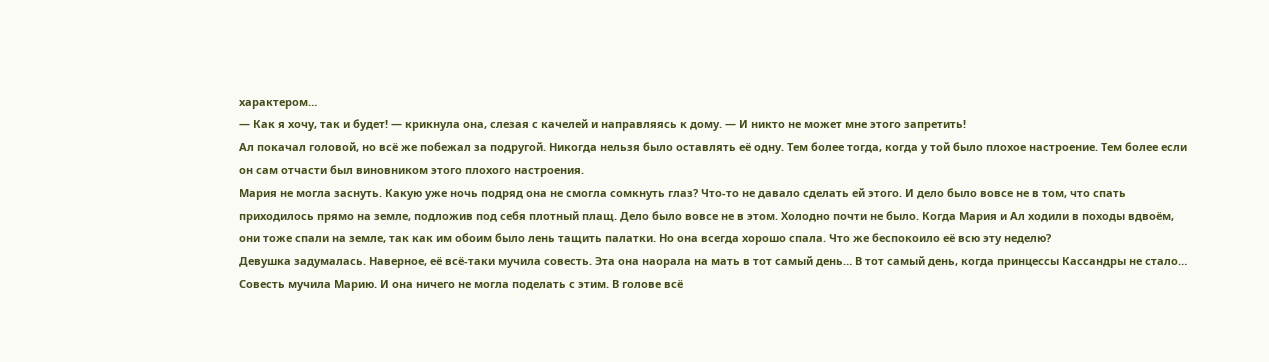характером…
— Как я хочу, так и будет! — крикнула она, слезая с качелей и направляясь к дому. — И никто не может мне этого запретить!
Ал покачал головой, но всё же побежал за подругой. Никогда нельзя было оставлять её одну. Тем более тогда, когда у той было плохое настроение. Тем более если он сам отчасти был виновником этого плохого настроения.
Мария не могла заснуть. Какую уже ночь подряд она не смогла сомкнуть глаз? Что-то не давало сделать ей этого. И дело было вовсе не в том, что спать приходилось прямо на земле, подложив под себя плотный плащ. Дело было вовсе не в этом. Холодно почти не было. Когда Мария и Ал ходили в походы вдвоём, они тоже спали на земле, так как им обоим было лень тащить палатки. Но она всегда хорошо спала. Что же беспокоило её всю эту неделю?
Девушка задумалась. Наверное, её всё-таки мучила совесть. Эта она наорала на мать в тот самый день… В тот самый день, когда принцессы Кассандры не стало… Совесть мучила Марию. И она ничего не могла поделать с этим. В голове всё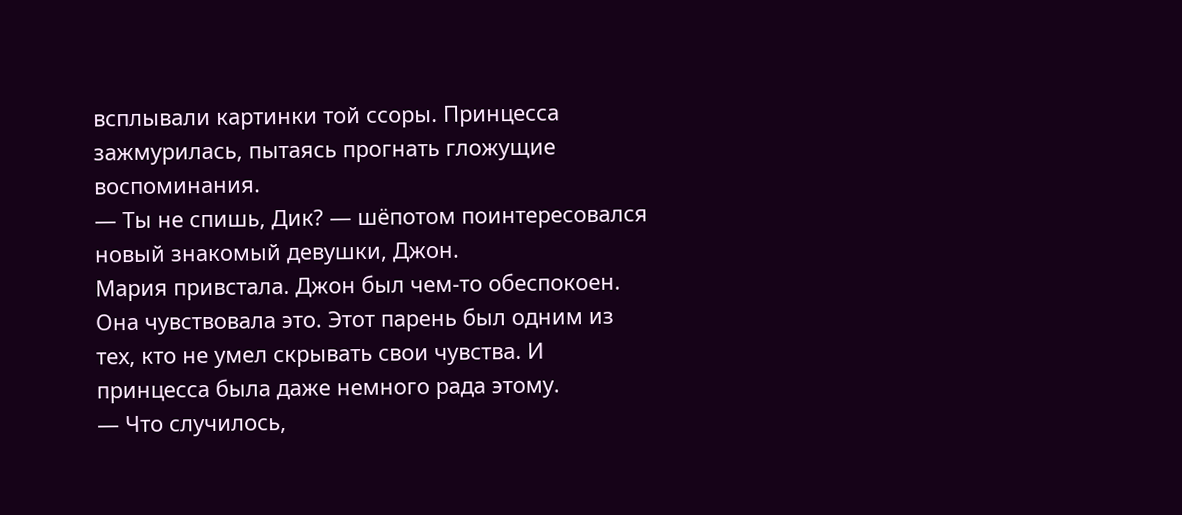всплывали картинки той ссоры. Принцесса зажмурилась, пытаясь прогнать гложущие воспоминания.
— Ты не спишь, Дик? — шёпотом поинтересовался новый знакомый девушки, Джон.
Мария привстала. Джон был чем-то обеспокоен. Она чувствовала это. Этот парень был одним из тех, кто не умел скрывать свои чувства. И принцесса была даже немного рада этому.
— Что случилось,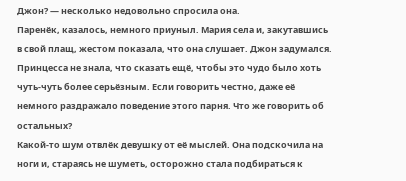Джон? — несколько недовольно спросила она.
Паренёк, казалось, немного приуныл. Мария села и, закутавшись в свой плащ, жестом показала, что она слушает. Джон задумался. Принцесса не знала, что сказать ещё, чтобы это чудо было хоть чуть-чуть более серьёзным. Если говорить честно, даже её немного раздражало поведение этого парня. Что же говорить об остальных?
Какой-то шум отвлёк девушку от её мыслей. Она подскочила на ноги и, стараясь не шуметь, осторожно стала подбираться к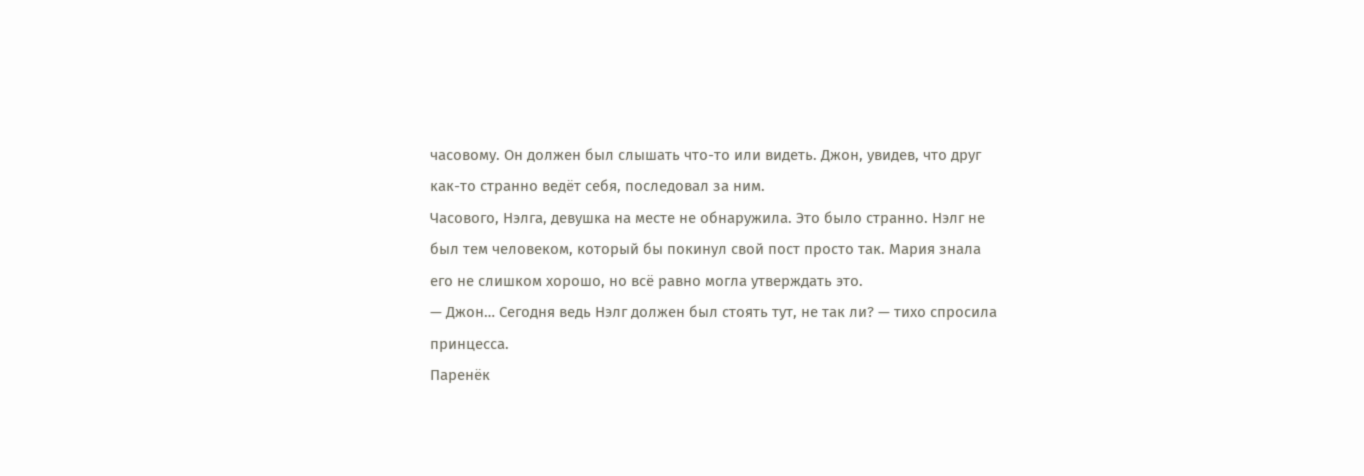часовому. Он должен был слышать что-то или видеть. Джон, увидев, что друг как-то странно ведёт себя, последовал за ним.
Часового, Нэлга, девушка на месте не обнаружила. Это было странно. Нэлг не был тем человеком, который бы покинул свой пост просто так. Мария знала его не слишком хорошо, но всё равно могла утверждать это.
— Джон… Сегодня ведь Нэлг должен был стоять тут, не так ли? — тихо спросила принцесса.
Паренёк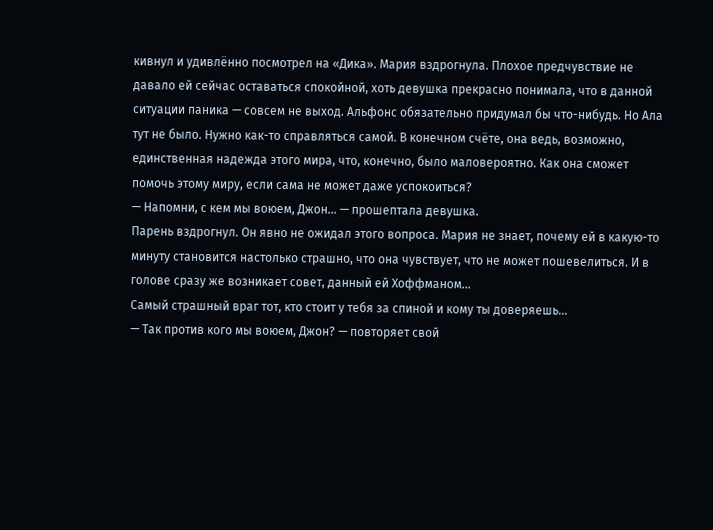кивнул и удивлённо посмотрел на «Дика». Мария вздрогнула. Плохое предчувствие не давало ей сейчас оставаться спокойной, хоть девушка прекрасно понимала, что в данной ситуации паника — совсем не выход. Альфонс обязательно придумал бы что-нибудь. Но Ала тут не было. Нужно как-то справляться самой. В конечном счёте, она ведь, возможно, единственная надежда этого мира, что, конечно, было маловероятно. Как она сможет помочь этому миру, если сама не может даже успокоиться?
— Напомни, с кем мы воюем, Джон… — прошептала девушка.
Парень вздрогнул. Он явно не ожидал этого вопроса. Мария не знает, почему ей в какую-то минуту становится настолько страшно, что она чувствует, что не может пошевелиться. И в голове сразу же возникает совет, данный ей Хоффманом…
Самый страшный враг тот, кто стоит у тебя за спиной и кому ты доверяешь…
— Так против кого мы воюем, Джон? — повторяет свой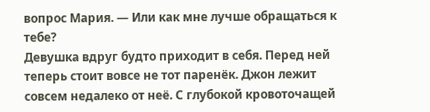вопрос Мария. — Или как мне лучше обращаться к тебе?
Девушка вдруг будто приходит в себя. Перед ней теперь стоит вовсе не тот паренёк. Джон лежит совсем недалеко от неё. С глубокой кровоточащей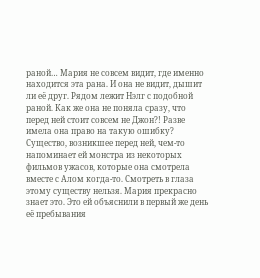раной… Мария не совсем видит, где именно находится эта рана. И она не видит, дышит ли её друг. Рядом лежит Нэлг с подобной раной. Как же она не поняла сразу, что перед ней стоит совсем не Джон?! Разве имела она право на такую ошибку?
Существо, возникшее перед ней, чем-то напоминает ей монстра из некоторых фильмов ужасов, которые она смотрела вместе с Алом когда-то. Смотреть в глаза этому существу нельзя. Мария прекрасно знает это. Это ей объяснили в первый же день её пребывания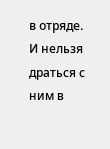в отряде. И нельзя драться с ним в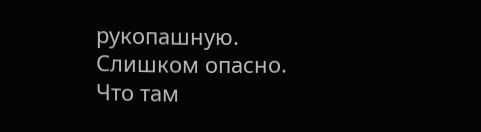рукопашную. Слишком опасно. Что там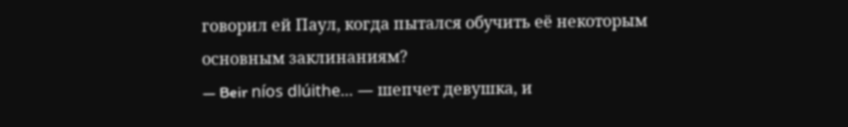говорил ей Паул, когда пытался обучить её некоторым основным заклинаниям?
— Beir níos dlúithe… — шепчет девушка, и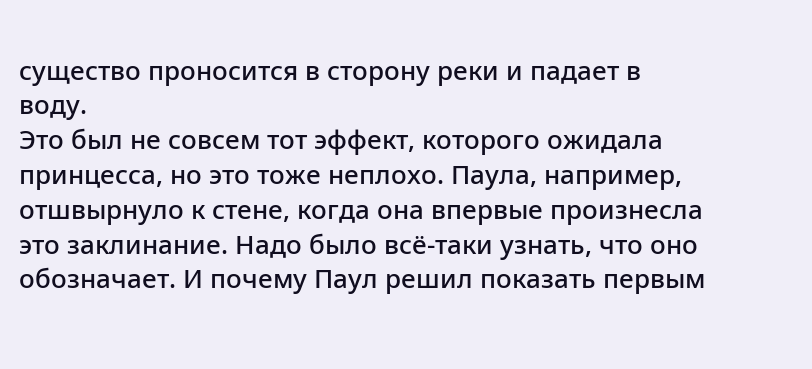существо проносится в сторону реки и падает в воду.
Это был не совсем тот эффект, которого ожидала принцесса, но это тоже неплохо. Паула, например, отшвырнуло к стене, когда она впервые произнесла это заклинание. Надо было всё-таки узнать, что оно обозначает. И почему Паул решил показать первым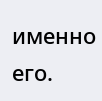именно его.